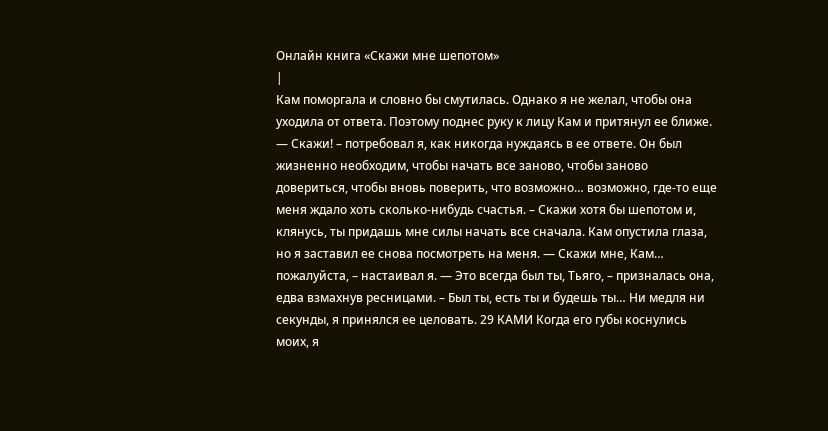Онлайн книга «Скажи мне шепотом»
|
Кам поморгала и словно бы смутилась. Однако я не желал, чтобы она уходила от ответа. Поэтому поднес руку к лицу Кам и притянул ее ближе. — Скажи! – потребовал я, как никогда нуждаясь в ее ответе. Он был жизненно необходим, чтобы начать все заново, чтобы заново довериться, чтобы вновь поверить, что возможно… возможно, где-то еще меня ждало хоть сколько-нибудь счастья. – Скажи хотя бы шепотом и, клянусь, ты придашь мне силы начать все сначала. Кам опустила глаза, но я заставил ее снова посмотреть на меня. — Скажи мне, Кам… пожалуйста, – настаивал я. — Это всегда был ты, Тьяго, – призналась она, едва взмахнув ресницами. – Был ты, есть ты и будешь ты… Ни медля ни секунды, я принялся ее целовать. 29 КАМИ Когда его губы коснулись моих, я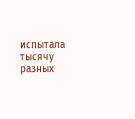испытала тысячу разных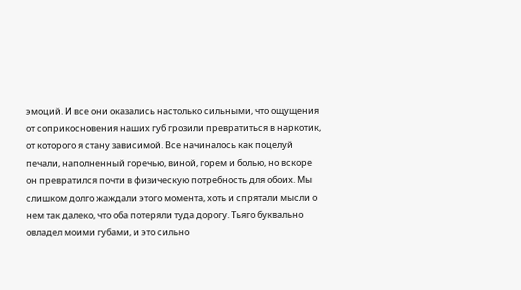эмоций. И все они оказались настолько сильными, что ощущения от соприкосновения наших губ грозили превратиться в наркотик, от которого я стану зависимой. Все начиналось как поцелуй печали, наполненный горечью, виной, горем и болью, но вскоре он превратился почти в физическую потребность для обоих. Мы слишком долго жаждали этого момента, хоть и спрятали мысли о нем так далеко, что оба потеряли туда дорогу. Тьяго буквально овладел моими губами, и это сильно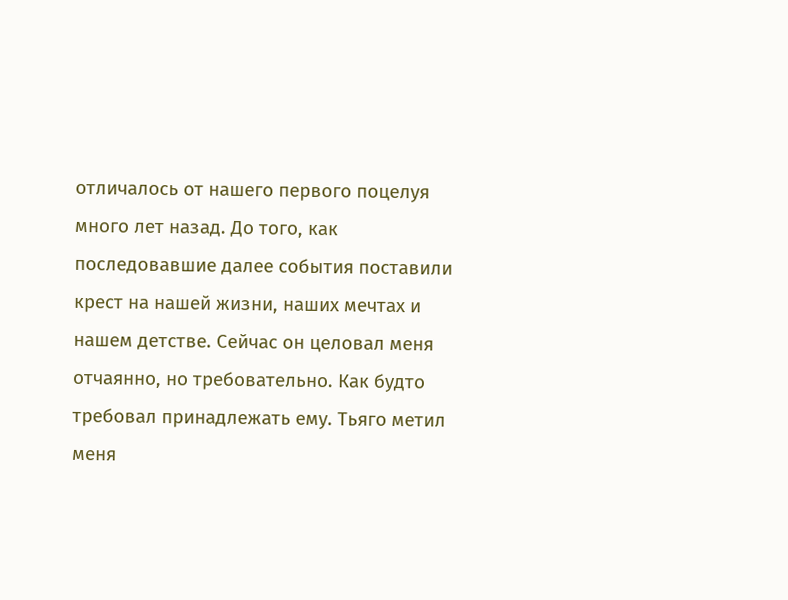отличалось от нашего первого поцелуя много лет назад. До того, как последовавшие далее события поставили крест на нашей жизни, наших мечтах и нашем детстве. Сейчас он целовал меня отчаянно, но требовательно. Как будто требовал принадлежать ему. Тьяго метил меня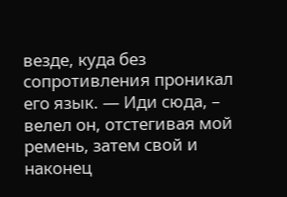везде, куда без сопротивления проникал его язык. — Иди сюда, – велел он, отстегивая мой ремень, затем свой и наконец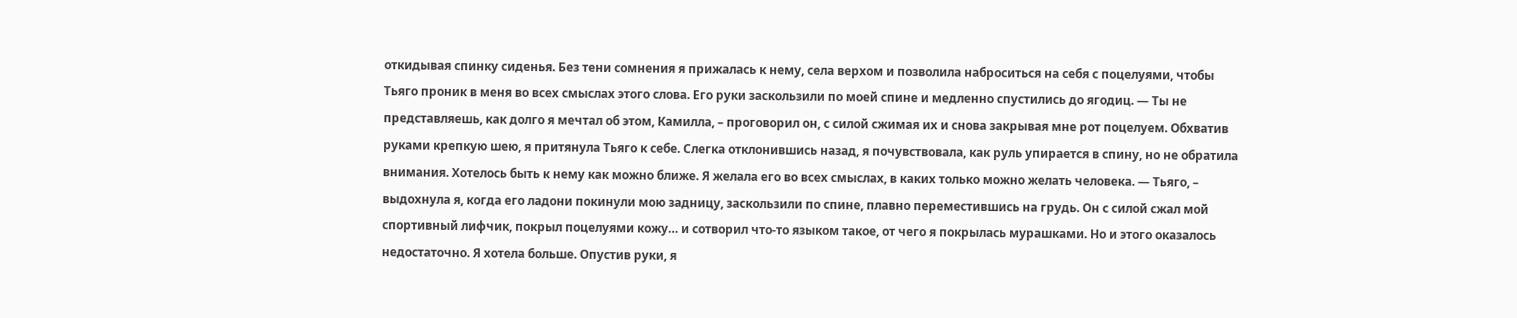откидывая спинку сиденья. Без тени сомнения я прижалась к нему, села верхом и позволила наброситься на себя с поцелуями, чтобы Тьяго проник в меня во всех смыслах этого слова. Его руки заскользили по моей спине и медленно спустились до ягодиц. — Ты не представляешь, как долго я мечтал об этом, Камилла, – проговорил он, с силой сжимая их и снова закрывая мне рот поцелуем. Обхватив руками крепкую шею, я притянула Тьяго к себе. Слегка отклонившись назад, я почувствовала, как руль упирается в спину, но не обратила внимания. Хотелось быть к нему как можно ближе. Я желала его во всех смыслах, в каких только можно желать человека. — Тьяго, – выдохнула я, когда его ладони покинули мою задницу, заскользили по спине, плавно переместившись на грудь. Он с силой сжал мой спортивный лифчик, покрыл поцелуями кожу… и сотворил что-то языком такое, от чего я покрылась мурашками. Но и этого оказалось недостаточно. Я хотела больше. Опустив руки, я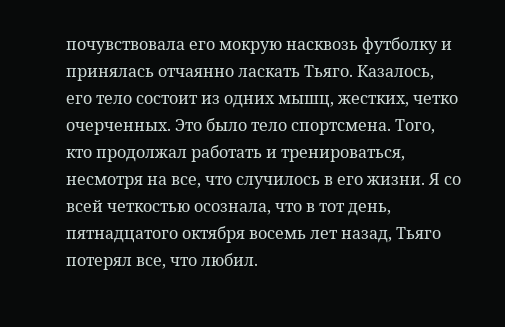почувствовала его мокрую насквозь футболку и принялась отчаянно ласкать Тьяго. Казалось, его тело состоит из одних мышц, жестких, четко очерченных. Это было тело спортсмена. Того, кто продолжал работать и тренироваться, несмотря на все, что случилось в его жизни. Я со всей четкостью осознала, что в тот день, пятнадцатого октября восемь лет назад, Тьяго потерял все, что любил.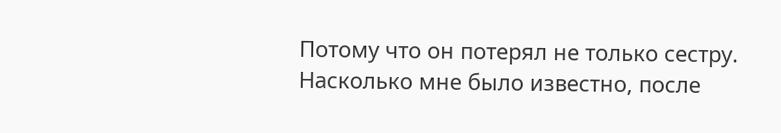Потому что он потерял не только сестру. Насколько мне было известно, после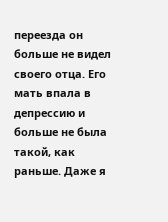переезда он больше не видел своего отца. Его мать впала в депрессию и больше не была такой, как раньше. Даже я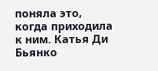поняла это, когда приходила к ним. Катья Ди Бьянко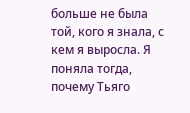больше не была той, кого я знала, с кем я выросла. Я поняла тогда, почему Тьяго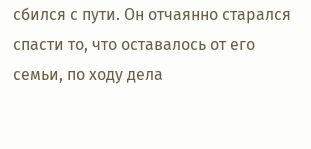сбился с пути. Он отчаянно старался спасти то, что оставалось от его семьи, по ходу дела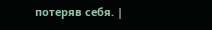потеряв себя. |